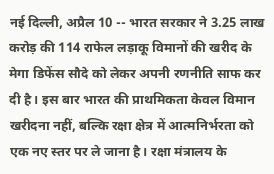नई दिल्ली, अप्रैल 10 -- भारत सरकार ने 3.25 लाख करोड़ की 114 राफेल लड़ाकू विमानों की खरीद के मेगा डिफेंस सौदे को लेकर अपनी रणनीति साफ कर दी है। इस बार भारत की प्राथमिकता केवल विमान खरीदना नहीं, बल्कि रक्षा क्षेत्र में आत्मनिर्भरता को एक नए स्तर पर ले जाना है। रक्षा मंत्रालय के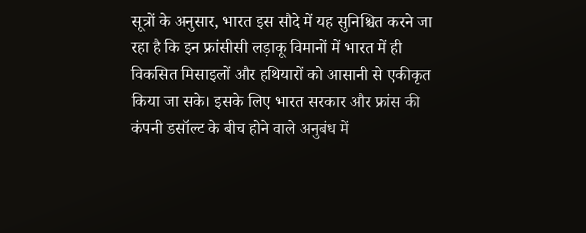सूत्रों के अनुसार, भारत इस सौदे में यह सुनिश्चित करने जा रहा है कि इन फ्रांसीसी लड़ाकू विमानों में भारत में ही विकसित मिसाइलों और हथियारों को आसानी से एकीकृत किया जा सके। इसके लिए भारत सरकार और फ्रांस की कंपनी डसॉल्ट के बीच होने वाले अनुबंध में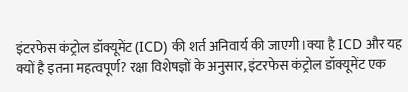इंटरफेस कंट्रोल डॉक्यूमेंट (ICD) की शर्त अनिवार्य की जाएगी।क्या है ICD और यह क्यों है इतना महत्वपूर्ण? रक्षा विशेषज्ञों के अनुसार, इंटरफेस कंट्रोल डॉक्यूमेंट एक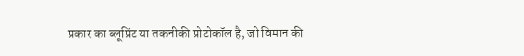प्रकार का ब्लूप्रिंट या तकनीकी प्रोटोकॉल है, जो विमान की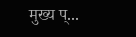मुख्य प्...